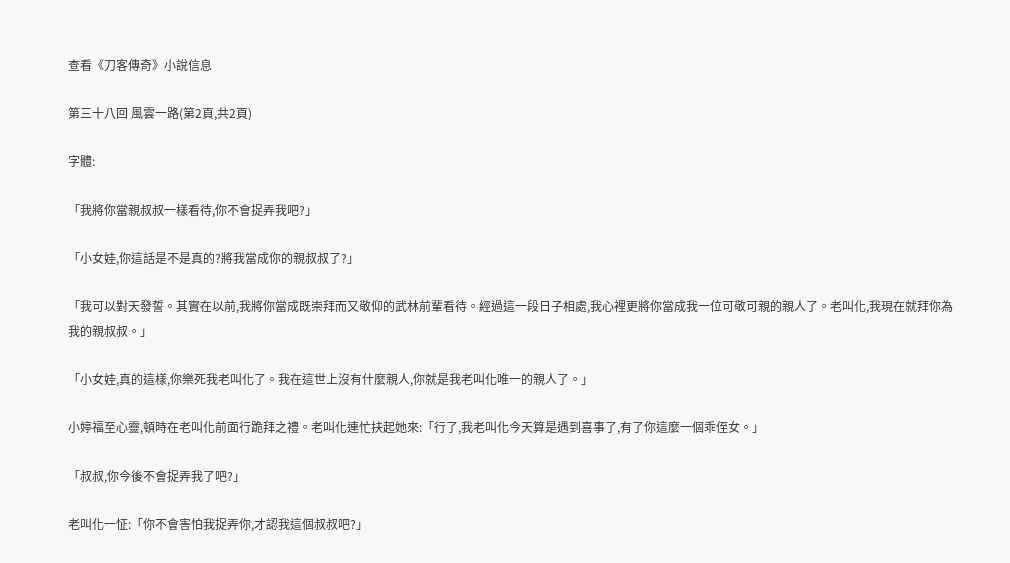查看《刀客傳奇》小說信息

第三十八回 風雲一路(第2頁,共2頁)

字體:

「我將你當親叔叔一樣看待,你不會捉弄我吧?」

「小女娃,你這話是不是真的?將我當成你的親叔叔了?」

「我可以對天發誓。其實在以前,我將你當成既崇拜而又敬仰的武林前輩看待。經過這一段日子相處,我心裡更將你當成我一位可敬可親的親人了。老叫化,我現在就拜你為我的親叔叔。」

「小女娃,真的這樣,你樂死我老叫化了。我在這世上沒有什麼親人,你就是我老叫化唯一的親人了。」

小婷福至心靈,頓時在老叫化前面行跪拜之禮。老叫化連忙扶起她來:「行了,我老叫化今天算是遇到喜事了,有了你這麼一個乖侄女。」

「叔叔,你今後不會捉弄我了吧?」

老叫化一怔:「你不會害怕我捉弄你,才認我這個叔叔吧?」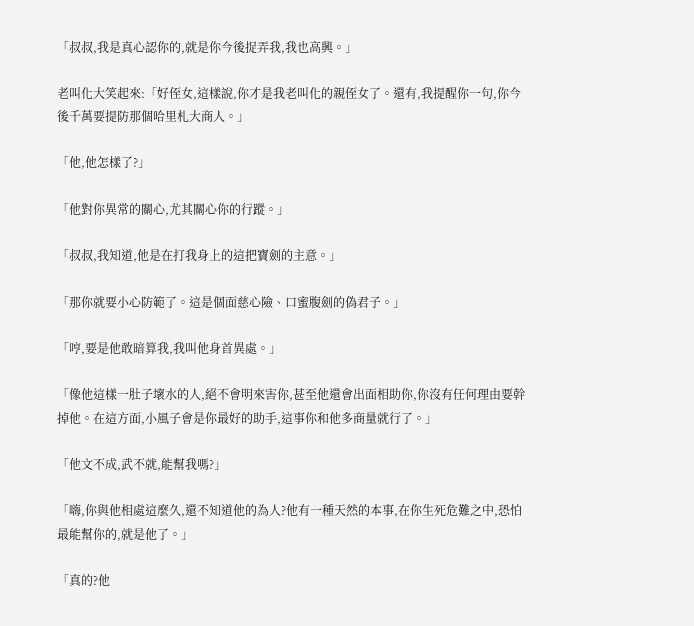「叔叔,我是真心認你的,就是你今後捉弄我,我也高興。」

老叫化大笑起來:「好侄女,這樣說,你才是我老叫化的親侄女了。還有,我提醒你一句,你今後千萬要提防那個哈里札大商人。」

「他,他怎樣了?」

「他對你異常的關心,尤其關心你的行蹤。」

「叔叔,我知道,他是在打我身上的這把寶劍的主意。」

「那你就要小心防範了。這是個面慈心險、口蜜腹劍的偽君子。」

「哼,要是他敢暗算我,我叫他身首異處。」

「像他這樣一肚子壞水的人,絕不會明來害你,甚至他還會出面相助你,你沒有任何理由要幹掉他。在這方面,小風子會是你最好的助手,這事你和他多商量就行了。」

「他文不成,武不就,能幫我嗎?」

「嗨,你與他相處這麼久,還不知道他的為人?他有一種天然的本事,在你生死危難之中,恐怕最能幫你的,就是他了。」

「真的?他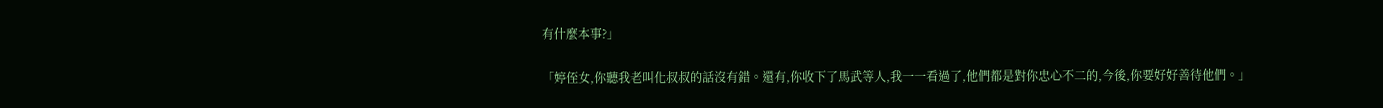有什麼本事?」

「婷侄女,你聽我老叫化叔叔的話沒有錯。還有,你收下了馬武等人,我一一看過了,他們都是對你忠心不二的,今後,你要好好善待他們。」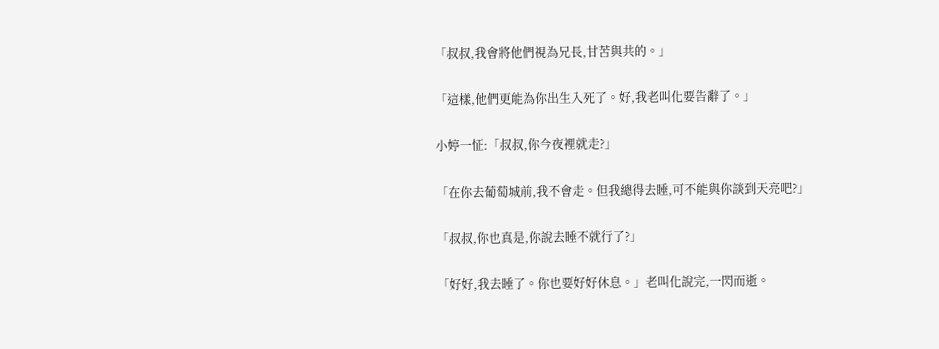「叔叔,我會將他們視為兄長,甘苦與共的。」

「這樣,他們更能為你出生入死了。好,我老叫化要告辭了。」

小婷一怔:「叔叔,你今夜裡就走?」

「在你去葡萄城前,我不會走。但我總得去睡,可不能與你談到天亮吧?」

「叔叔,你也真是,你說去睡不就行了?」

「好好,我去睡了。你也要好好休息。」老叫化說完,一閃而逝。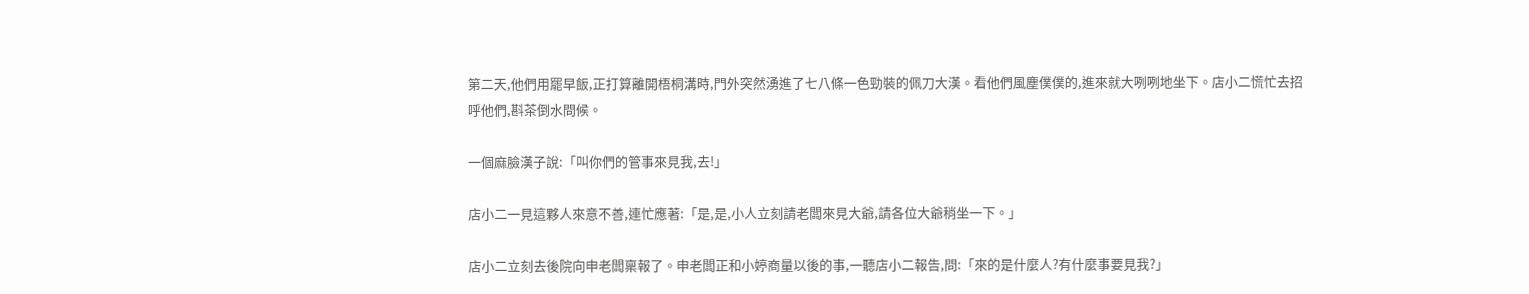第二天,他們用罷早飯,正打算離開梧桐溝時,門外突然湧進了七八條一色勁裝的佩刀大漢。看他們風塵僕僕的,進來就大咧咧地坐下。店小二慌忙去招呼他們,斟茶倒水問候。

一個麻臉漢子說:「叫你們的管事來見我,去!」

店小二一見這夥人來意不善,連忙應著:「是,是,小人立刻請老闆來見大爺,請各位大爺稍坐一下。」

店小二立刻去後院向申老闆稟報了。申老闆正和小婷商量以後的事,一聽店小二報告,問:「來的是什麼人?有什麼事要見我?」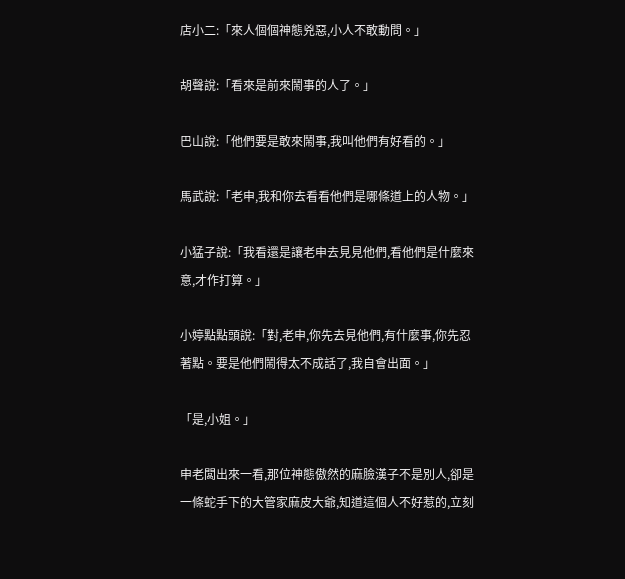店小二:「來人個個神態兇惡,小人不敢動問。」

胡聲說:「看來是前來鬧事的人了。」

巴山說:「他們要是敢來鬧事,我叫他們有好看的。」

馬武說:「老申,我和你去看看他們是哪條道上的人物。」

小猛子說:「我看還是讓老申去見見他們,看他們是什麼來意,才作打算。」

小婷點點頭說:「對,老申,你先去見他們,有什麼事,你先忍著點。要是他們鬧得太不成話了,我自會出面。」

「是,小姐。」

申老闆出來一看,那位神態傲然的麻臉漢子不是別人,卻是一條蛇手下的大管家麻皮大爺,知道這個人不好惹的,立刻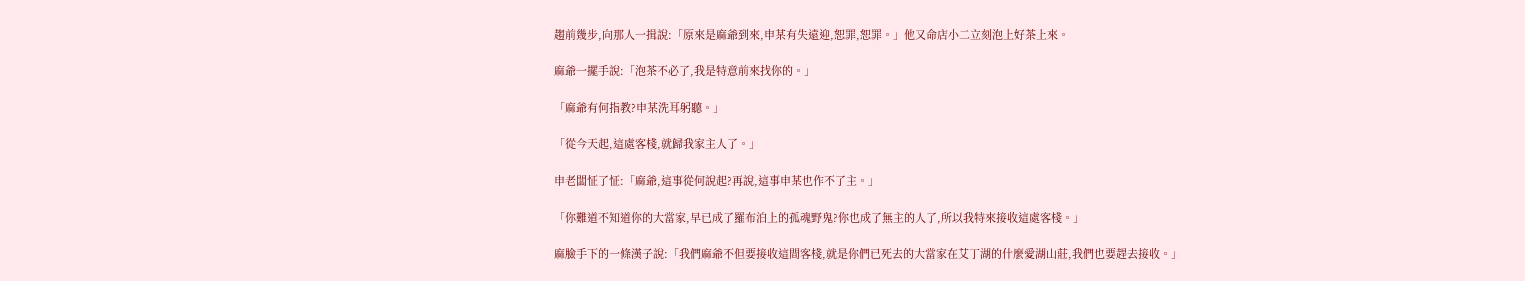趨前幾步,向那人一揖說:「原來是麻爺到來,申某有失遠迎,恕罪,恕罪。」他又命店小二立刻泡上好茶上來。

麻爺一擺手說:「泡茶不必了,我是特意前來找你的。」

「麻爺有何指教?申某洗耳躬聽。」

「從今天起,這處客棧,就歸我家主人了。」

申老闆怔了怔:「麻爺,這事從何說起?再說,這事申某也作不了主。」

「你難道不知道你的大當家,早已成了羅布泊上的孤魂野鬼?你也成了無主的人了,所以我特來接收這處客棧。」

麻臉手下的一條漢子說:「我們麻爺不但要接收這間客棧,就是你們已死去的大當家在艾丁湖的什麼愛湖山莊,我們也要趕去接收。」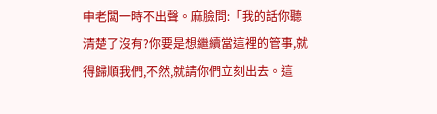申老闆一時不出聲。麻臉問:「我的話你聽清楚了沒有?你要是想繼續當這裡的管事,就得歸順我們,不然,就請你們立刻出去。這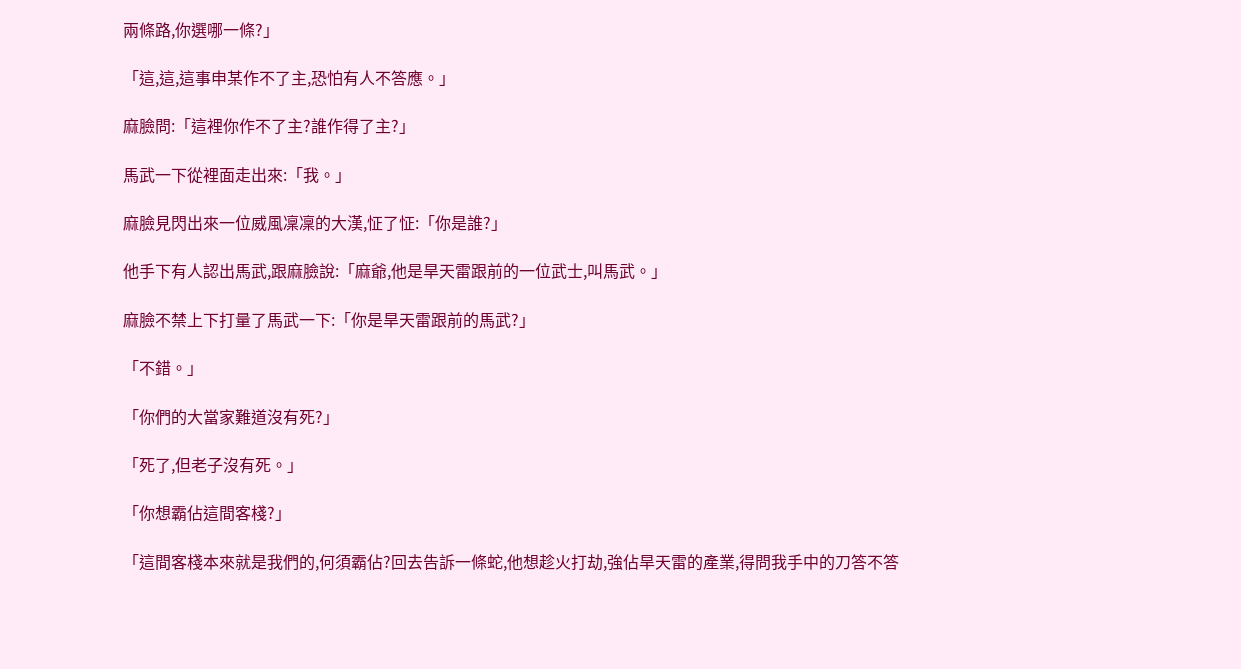兩條路,你選哪一條?」

「這,這,這事申某作不了主,恐怕有人不答應。」

麻臉問:「這裡你作不了主?誰作得了主?」

馬武一下從裡面走出來:「我。」

麻臉見閃出來一位威風凜凜的大漢,怔了怔:「你是誰?」

他手下有人認出馬武,跟麻臉說:「麻爺,他是旱天雷跟前的一位武士,叫馬武。」

麻臉不禁上下打量了馬武一下:「你是旱天雷跟前的馬武?」

「不錯。」

「你們的大當家難道沒有死?」

「死了,但老子沒有死。」

「你想霸佔這間客棧?」

「這間客棧本來就是我們的,何須霸佔?回去告訴一條蛇,他想趁火打劫,強佔旱天雷的產業,得問我手中的刀答不答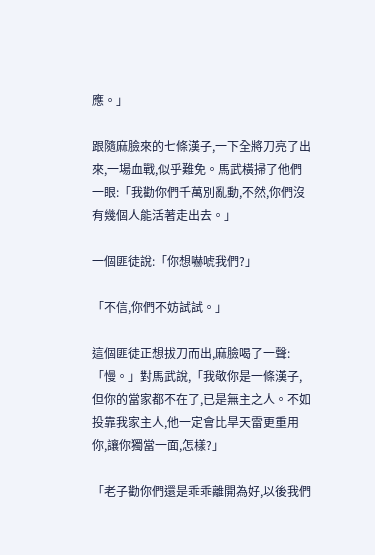應。」

跟隨麻臉來的七條漢子,一下全將刀亮了出來,一場血戰,似乎難免。馬武橫掃了他們一眼:「我勸你們千萬別亂動,不然,你們沒有幾個人能活著走出去。」

一個匪徒說:「你想嚇唬我們?」

「不信,你們不妨試試。」

這個匪徒正想拔刀而出,麻臉喝了一聲:「慢。」對馬武說,「我敬你是一條漢子,但你的當家都不在了,已是無主之人。不如投靠我家主人,他一定會比旱天雷更重用你,讓你獨當一面,怎樣?」

「老子勸你們還是乖乖離開為好,以後我們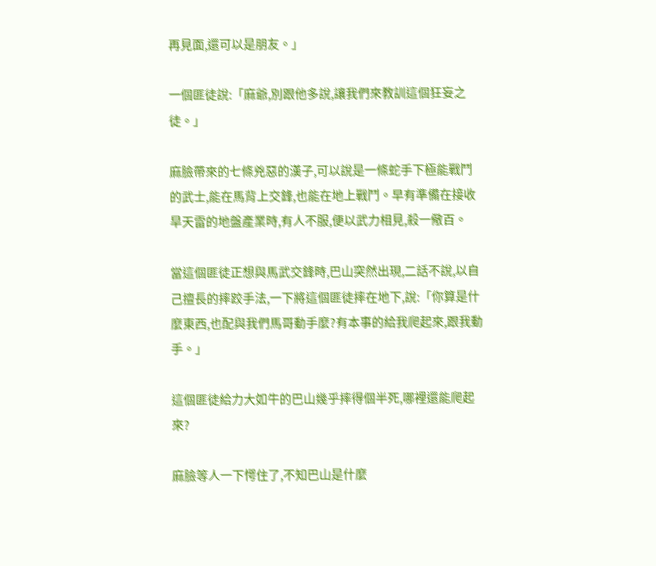再見面,還可以是朋友。」

一個匪徒說:「麻爺,別跟他多說,讓我們來教訓這個狂妄之徒。」

麻臉帶來的七條兇惡的漢子,可以說是一條蛇手下極能戰鬥的武士,能在馬背上交鋒,也能在地上戰鬥。早有準備在接收旱天雷的地盤產業時,有人不服,便以武力相見,殺一儆百。

當這個匪徒正想與馬武交鋒時,巴山突然出現,二話不說,以自己擅長的摔跤手法,一下將這個匪徒摔在地下,說:「你算是什麼東西,也配與我們馬哥動手麼?有本事的給我爬起來,跟我動手。」

這個匪徒給力大如牛的巴山幾乎摔得個半死,哪裡還能爬起來?

麻臉等人一下愕住了,不知巴山是什麼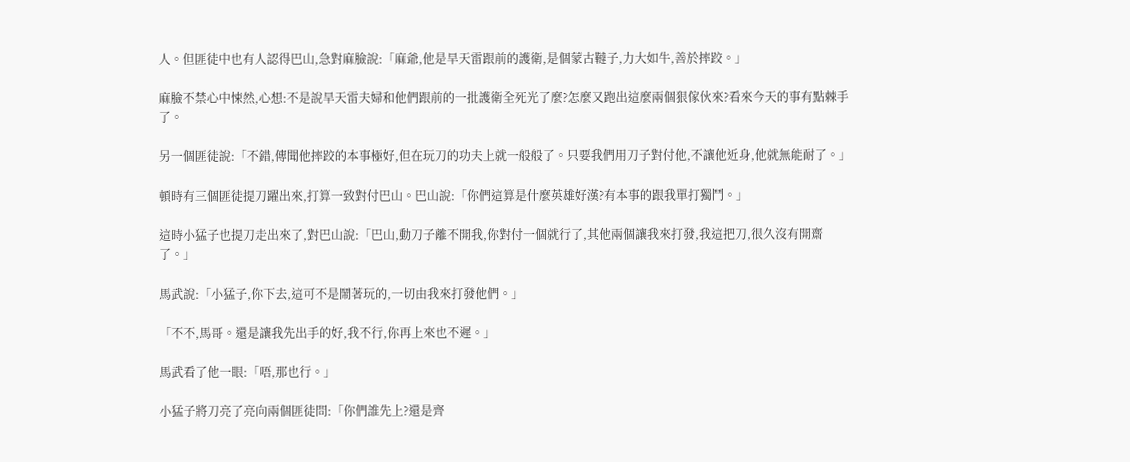人。但匪徒中也有人認得巴山,急對麻臉說:「麻爺,他是旱天雷跟前的護衛,是個蒙古韃子,力大如牛,善於摔跤。」

麻臉不禁心中悚然,心想:不是說旱天雷夫婦和他們跟前的一批護衛全死光了麼?怎麼又跑出這麼兩個狠傢伙來?看來今天的事有點棘手了。

另一個匪徒說:「不錯,傳聞他摔跤的本事極好,但在玩刀的功夫上就一般般了。只要我們用刀子對付他,不讓他近身,他就無能耐了。」

頓時有三個匪徒提刀躍出來,打算一致對付巴山。巴山說:「你們這算是什麼英雄好漢?有本事的跟我單打獨鬥。」

這時小猛子也提刀走出來了,對巴山說:「巴山,動刀子離不開我,你對付一個就行了,其他兩個讓我來打發,我這把刀,很久沒有開齋了。」

馬武說:「小猛子,你下去,這可不是鬧著玩的,一切由我來打發他們。」

「不不,馬哥。還是讓我先出手的好,我不行,你再上來也不遲。」

馬武看了他一眼:「唔,那也行。」

小猛子將刀亮了亮向兩個匪徒問:「你們誰先上?還是齊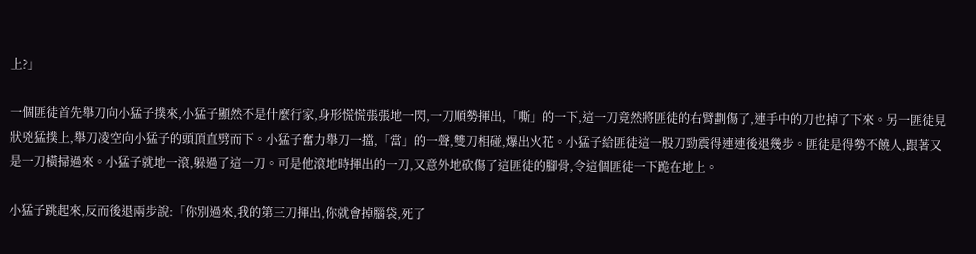上?」

一個匪徒首先舉刀向小猛子撲來,小猛子顯然不是什麼行家,身形慌慌張張地一閃,一刀順勢揮出,「嘶」的一下,這一刀竟然將匪徒的右臂劃傷了,連手中的刀也掉了下來。另一匪徒見狀兇猛撲上,舉刀凌空向小猛子的頭頂直劈而下。小猛子奮力舉刀一擋,「當」的一聲,雙刀相碰,爆出火花。小猛子給匪徒這一股刀勁震得連連後退幾步。匪徒是得勢不饒人,跟著又是一刀橫掃過來。小猛子就地一滾,躲過了這一刀。可是他滾地時揮出的一刀,又意外地砍傷了這匪徒的腳骨,令這個匪徒一下跪在地上。

小猛子跳起來,反而後退兩步說:「你別過來,我的第三刀揮出,你就會掉腦袋,死了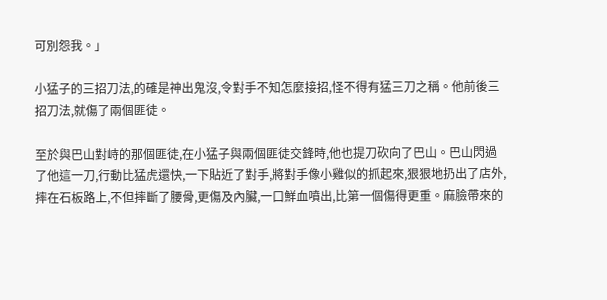可別怨我。」

小猛子的三招刀法,的確是神出鬼沒,令對手不知怎麼接招,怪不得有猛三刀之稱。他前後三招刀法,就傷了兩個匪徒。

至於與巴山對峙的那個匪徒,在小猛子與兩個匪徒交鋒時,他也提刀砍向了巴山。巴山閃過了他這一刀,行動比猛虎還快,一下貼近了對手,將對手像小雞似的抓起來,狠狠地扔出了店外,摔在石板路上,不但摔斷了腰骨,更傷及內臟,一口鮮血噴出,比第一個傷得更重。麻臉帶來的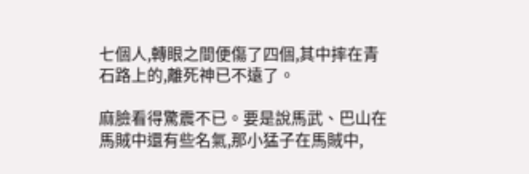七個人,轉眼之間便傷了四個,其中摔在青石路上的,離死神已不遠了。

麻臉看得驚震不已。要是說馬武、巴山在馬賊中還有些名氣,那小猛子在馬賊中,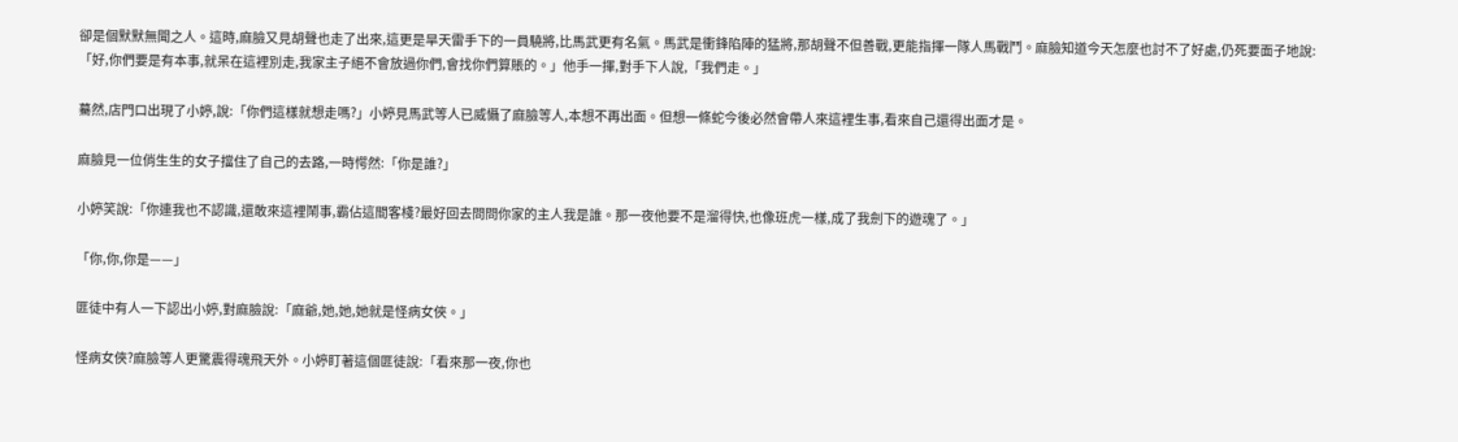卻是個默默無聞之人。這時,麻臉又見胡聲也走了出來,這更是旱天雷手下的一員驍將,比馬武更有名氣。馬武是衝鋒陷陣的猛將,那胡聲不但善戰,更能指揮一隊人馬戰鬥。麻臉知道今天怎麼也討不了好處,仍死要面子地說:「好,你們要是有本事,就呆在這裡別走,我家主子絕不會放過你們,會找你們算賬的。」他手一揮,對手下人說,「我們走。」

驀然,店門口出現了小婷,說:「你們這樣就想走嗎?」小婷見馬武等人已威懾了麻臉等人,本想不再出面。但想一條蛇今後必然會帶人來這裡生事,看來自己還得出面才是。

麻臉見一位俏生生的女子擋住了自己的去路,一時愕然:「你是誰?」

小婷笑說:「你連我也不認識,還敢來這裡鬧事,霸佔這間客棧?最好回去問問你家的主人我是誰。那一夜他要不是溜得快,也像班虎一樣,成了我劍下的遊魂了。」

「你,你,你是——」

匪徒中有人一下認出小婷,對麻臉說:「麻爺,她,她,她就是怪病女俠。」

怪病女俠?麻臉等人更驚震得魂飛天外。小婷盯著這個匪徒說:「看來那一夜,你也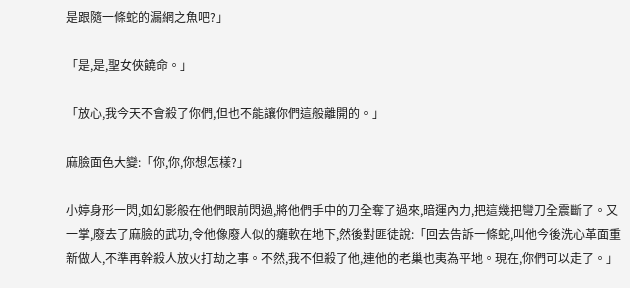是跟隨一條蛇的漏網之魚吧?」

「是,是,聖女俠饒命。」

「放心,我今天不會殺了你們,但也不能讓你們這般離開的。」

麻臉面色大變:「你,你,你想怎樣?」

小婷身形一閃,如幻影般在他們眼前閃過,將他們手中的刀全奪了過來,暗運內力,把這幾把彎刀全震斷了。又一掌,廢去了麻臉的武功,令他像廢人似的癱軟在地下,然後對匪徒說:「回去告訴一條蛇,叫他今後洗心革面重新做人,不準再幹殺人放火打劫之事。不然,我不但殺了他,連他的老巢也夷為平地。現在,你們可以走了。」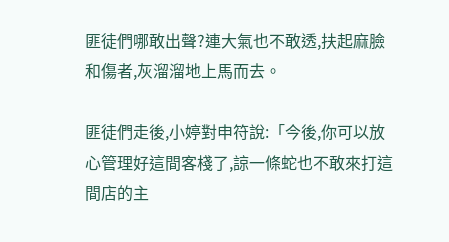匪徒們哪敢出聲?連大氣也不敢透,扶起麻臉和傷者,灰溜溜地上馬而去。

匪徒們走後,小婷對申符說:「今後,你可以放心管理好這間客棧了,諒一條蛇也不敢來打這間店的主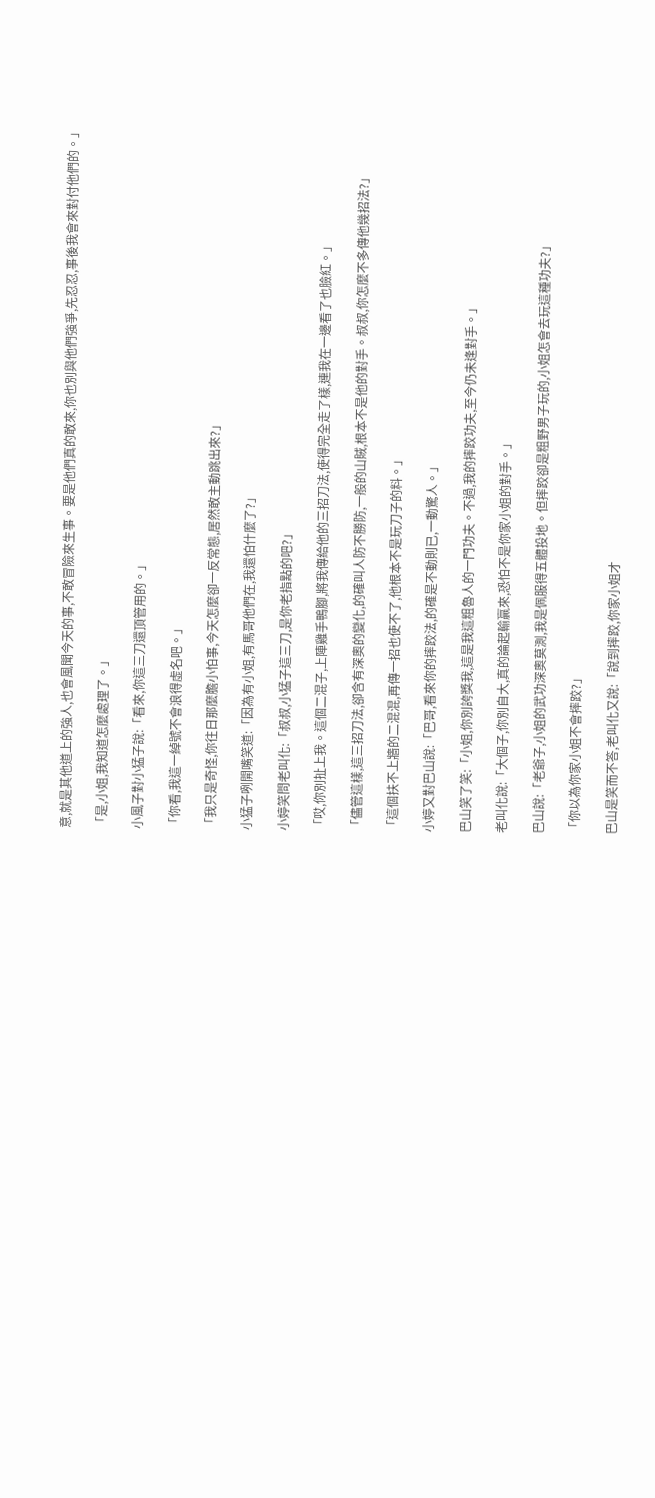意,就是其他道上的強人,也會風聞今天的事,不敢冒險來生事。要是他們真的敢來,你也別與他們強爭,先忍忍,事後我會來對付他們的。」

「是,小姐,我知道怎麼處理了。」

小風子對小猛子說:「看來,你這三刀還頂管用的。」

「你看,我這一綽號不會浪得虛名吧。」

「我只是奇怪,你往日那麼膽小怕事,今天怎麼卻一反常態,居然敢主動跳出來?」

小猛子咧開嘴笑道:「因為有小姐,有馬哥他們在,我還怕什麼了?」

小婷笑問老叫化:「叔叔,小猛子這三刀,是你老指點的吧?」

「哎,你別扯上我。這個二混子,上陣雞手鴨腳,將我傳給他的三招刀法,使得完全走了樣,連我在一邊看了也臉紅。」

「儘管這樣,這三招刀法,卻含有深奧的變化,的確叫人防不勝防,一般的山賊,根本不是他的對手。叔叔,你怎麼不多傳他幾招法?」

「這個扶不上牆的二混混,再傳一招也使不了,他根本不是玩刀子的料。」

小婷又對巴山說:「巴哥,看來你的摔跤法,的確是不動則已,一動驚人。」

巴山笑了笑:「小姐,你別誇獎我,這是我這粗魯人的一門功夫。不過,我的摔跤功夫,至今仍未逢對手。」

老叫化說:「大個子,你別自大,真的論起輸贏來,恐怕不是你家小姐的對手。」

巴山說:「老爺子,小姐的武功深奧莫測,我是佩服得五體投地。但摔跤卻是粗野男子玩的,小姐怎會去玩這種功夫?」

「你以為你家小姐不會摔跤?」

巴山是笑而不答,老叫化又說:「說到摔跤,你家小姐才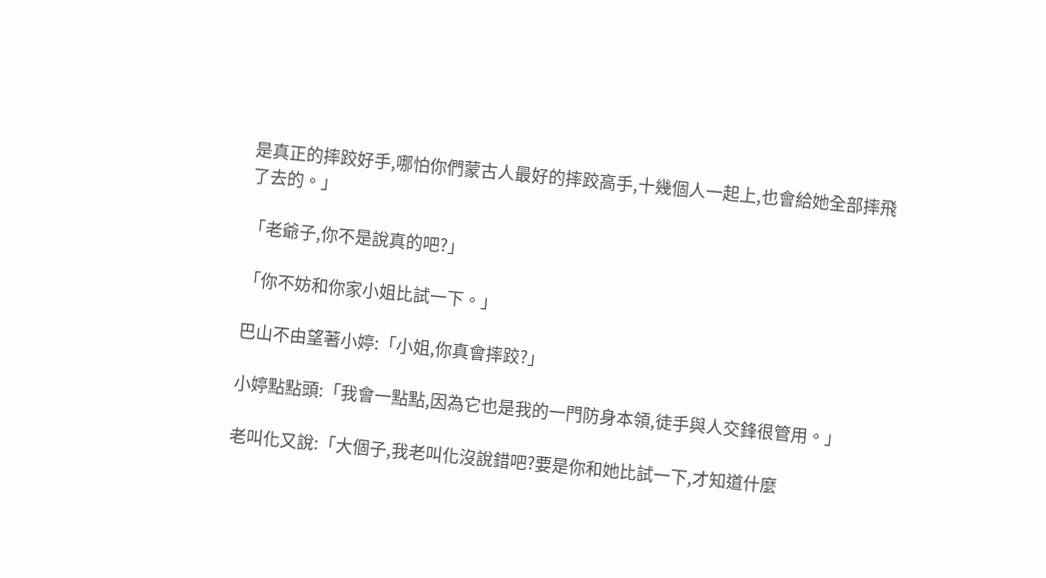是真正的摔跤好手,哪怕你們蒙古人最好的摔跤高手,十幾個人一起上,也會給她全部摔飛了去的。」

「老爺子,你不是說真的吧?」

「你不妨和你家小姐比試一下。」

巴山不由望著小婷:「小姐,你真會摔跤?」

小婷點點頭:「我會一點點,因為它也是我的一門防身本領,徒手與人交鋒很管用。」

老叫化又說:「大個子,我老叫化沒說錯吧?要是你和她比試一下,才知道什麼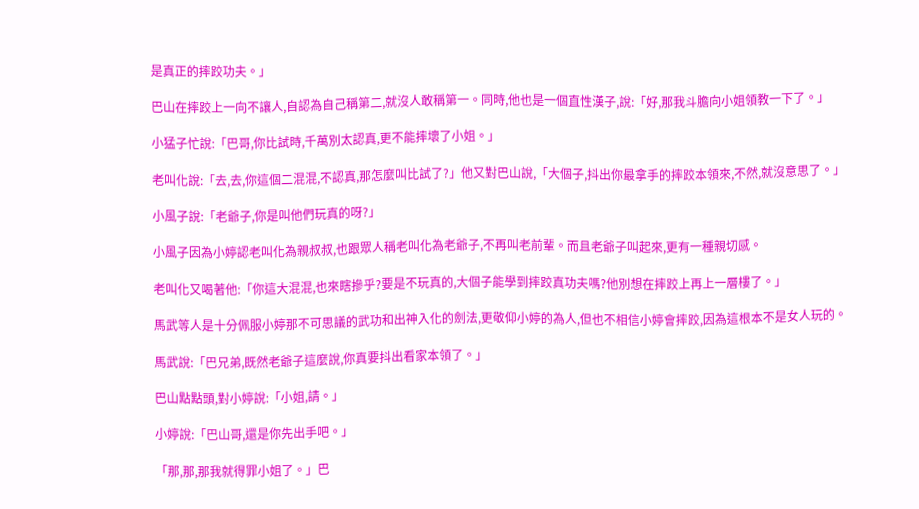是真正的摔跤功夫。」

巴山在摔跤上一向不讓人,自認為自己稱第二,就沒人敢稱第一。同時,他也是一個直性漢子,說:「好,那我斗膽向小姐領教一下了。」

小猛子忙說:「巴哥,你比試時,千萬別太認真,更不能摔壞了小姐。」

老叫化說:「去,去,你這個二混混,不認真,那怎麼叫比試了?」他又對巴山說,「大個子,抖出你最拿手的摔跤本領來,不然,就沒意思了。」

小風子說:「老爺子,你是叫他們玩真的呀?」

小風子因為小婷認老叫化為親叔叔,也跟眾人稱老叫化為老爺子,不再叫老前輩。而且老爺子叫起來,更有一種親切感。

老叫化又喝著他:「你這大混混,也來瞎摻乎?要是不玩真的,大個子能學到摔跤真功夫嗎?他別想在摔跤上再上一層樓了。」

馬武等人是十分佩服小婷那不可思議的武功和出神入化的劍法,更敬仰小婷的為人,但也不相信小婷會摔跤,因為這根本不是女人玩的。

馬武說:「巴兄弟,既然老爺子這麼說,你真要抖出看家本領了。」

巴山點點頭,對小婷說:「小姐,請。」

小婷說:「巴山哥,還是你先出手吧。」

「那,那,那我就得罪小姐了。」巴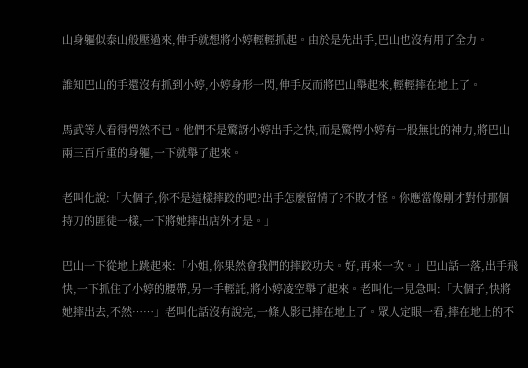山身軀似泰山般壓過來,伸手就想將小婷輕輕抓起。由於是先出手,巴山也沒有用了全力。

誰知巴山的手還沒有抓到小婷,小婷身形一閃,伸手反而將巴山舉起來,輕輕摔在地上了。

馬武等人看得愕然不已。他們不是驚訝小婷出手之快,而是驚愕小婷有一股無比的神力,將巴山兩三百斤重的身軀,一下就舉了起來。

老叫化說:「大個子,你不是這樣摔跤的吧?出手怎麼留情了?不敗才怪。你應當像剛才對付那個持刀的匪徒一樣,一下將她摔出店外才是。」

巴山一下從地上跳起來:「小姐,你果然會我們的摔跤功夫。好,再來一次。」巴山話一落,出手飛快,一下抓住了小婷的腰帶,另一手輕託,將小婷凌空舉了起來。老叫化一見急叫:「大個子,快將她摔出去,不然……」老叫化話沒有說完,一條人影已摔在地上了。眾人定眼一看,摔在地上的不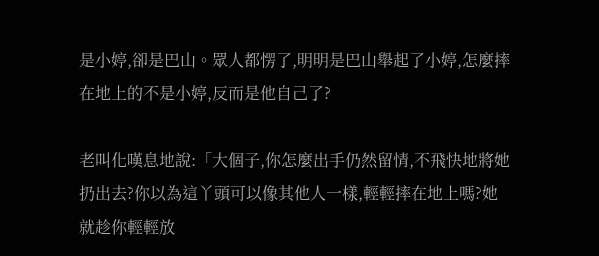是小婷,卻是巴山。眾人都愣了,明明是巴山舉起了小婷,怎麼摔在地上的不是小婷,反而是他自己了?

老叫化嘆息地說:「大個子,你怎麼出手仍然留情,不飛快地將她扔出去?你以為這丫頭可以像其他人一樣,輕輕摔在地上嗎?她就趁你輕輕放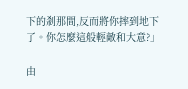下的剎那間,反而將你摔到地下了。你怎麼這般輕敵和大意?」

由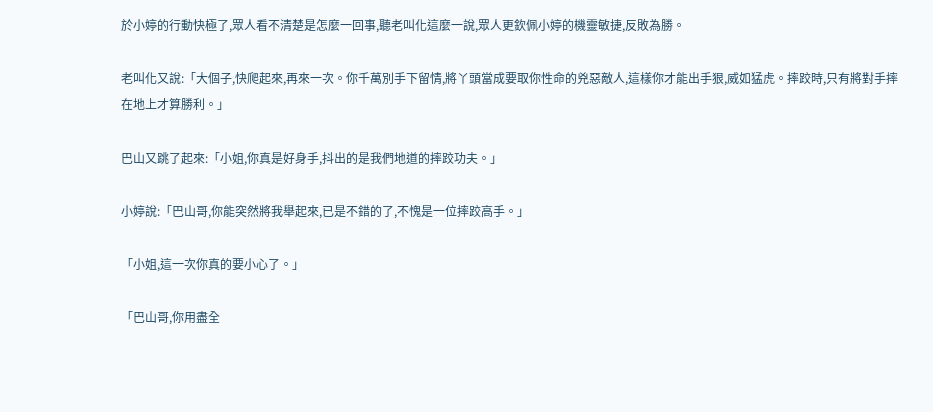於小婷的行動快極了,眾人看不清楚是怎麼一回事,聽老叫化這麼一說,眾人更欽佩小婷的機靈敏捷,反敗為勝。

老叫化又說:「大個子,快爬起來,再來一次。你千萬別手下留情,將丫頭當成要取你性命的兇惡敵人,這樣你才能出手狠,威如猛虎。摔跤時,只有將對手摔在地上才算勝利。」

巴山又跳了起來:「小姐,你真是好身手,抖出的是我們地道的摔跤功夫。」

小婷說:「巴山哥,你能突然將我舉起來,已是不錯的了,不愧是一位摔跤高手。」

「小姐,這一次你真的要小心了。」

「巴山哥,你用盡全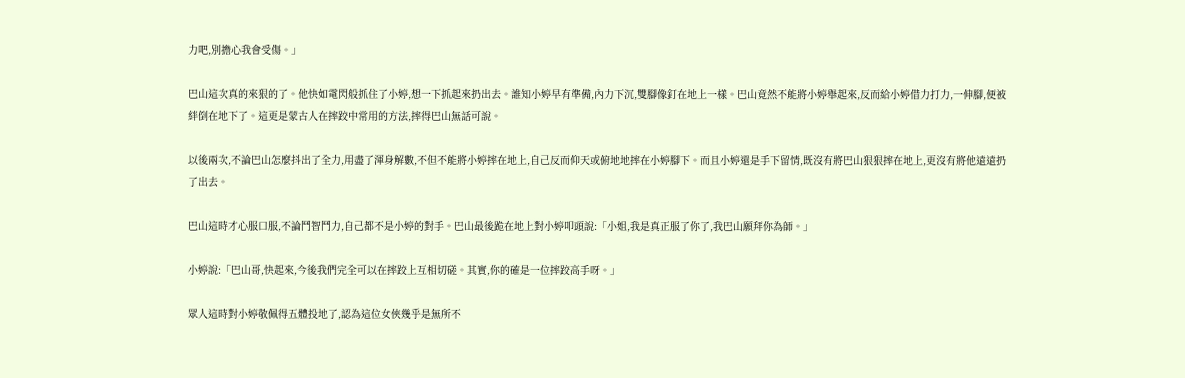力吧,別擔心我會受傷。」

巴山這次真的來狠的了。他快如電閃般抓住了小婷,想一下抓起來扔出去。誰知小婷早有準備,內力下沉,雙腳像釘在地上一樣。巴山竟然不能將小婷舉起來,反而給小婷借力打力,一伸腳,便被絆倒在地下了。這更是蒙古人在摔跤中常用的方法,摔得巴山無話可說。

以後兩次,不論巴山怎麼抖出了全力,用盡了渾身解數,不但不能將小婷摔在地上,自己反而仰天或俯地地摔在小婷腳下。而且小婷還是手下留情,既沒有將巴山狠狠摔在地上,更沒有將他遠遠扔了出去。

巴山這時才心服口服,不論鬥智鬥力,自己都不是小婷的對手。巴山最後跪在地上對小婷叩頭說:「小姐,我是真正服了你了,我巴山願拜你為師。」

小婷說:「巴山哥,快起來,今後我們完全可以在摔跤上互相切磋。其實,你的確是一位摔跤高手呀。」

眾人這時對小婷敬佩得五體投地了,認為這位女俠幾乎是無所不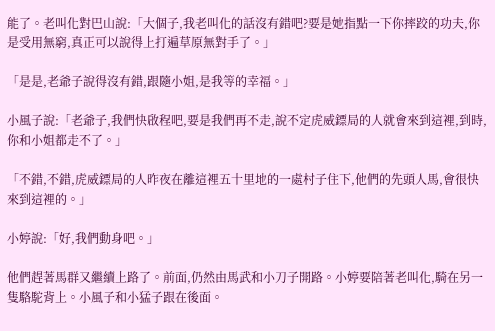能了。老叫化對巴山說:「大個子,我老叫化的話沒有錯吧?要是她指點一下你摔跤的功夫,你是受用無窮,真正可以說得上打遍草原無對手了。」

「是是,老爺子說得沒有錯,跟隨小姐,是我等的幸福。」

小風子說:「老爺子,我們快啟程吧,要是我們再不走,說不定虎威鏢局的人就會來到這裡,到時,你和小姐都走不了。」

「不錯,不錯,虎威鏢局的人昨夜在離這裡五十里地的一處村子住下,他們的先頭人馬,會很快來到這裡的。」

小婷說:「好,我們動身吧。」

他們趕著馬群又繼續上路了。前面,仍然由馬武和小刀子開路。小婷要陪著老叫化,騎在另一隻駱駝背上。小風子和小猛子跟在後面。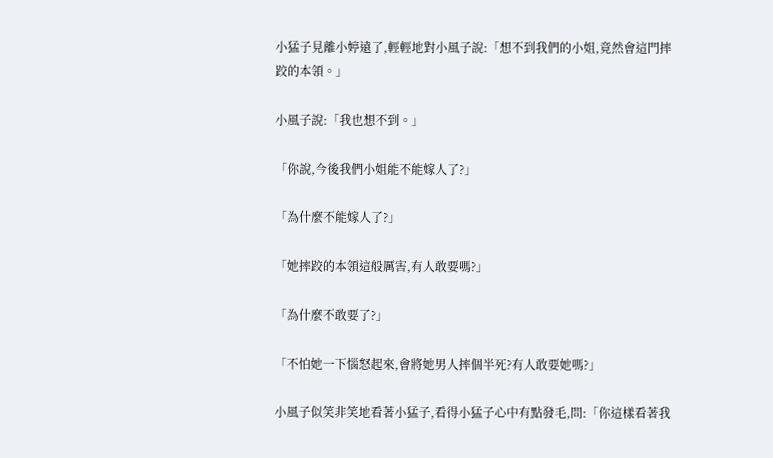小猛子見離小婷遠了,輕輕地對小風子說:「想不到我們的小姐,竟然會這門摔跤的本領。」

小風子說:「我也想不到。」

「你說,今後我們小姐能不能嫁人了?」

「為什麼不能嫁人了?」

「她摔跤的本領這般厲害,有人敢要嗎?」

「為什麼不敢要了?」

「不怕她一下惱怒起來,會將她男人摔個半死?有人敢要她嗎?」

小風子似笑非笑地看著小猛子,看得小猛子心中有點發毛,問:「你這樣看著我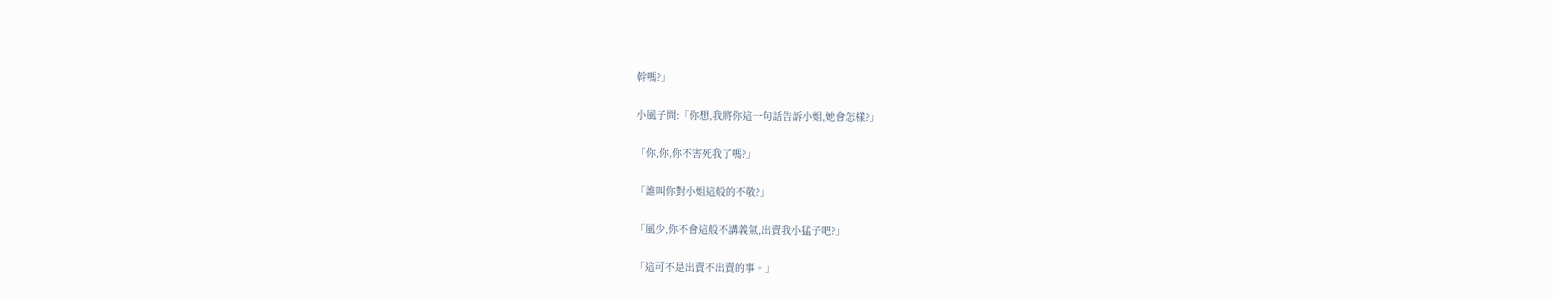幹嗎?」

小風子問:「你想,我將你這一句話告訴小姐,她會怎樣?」

「你,你,你不害死我了嗎?」

「誰叫你對小姐這般的不敬?」

「風少,你不會這般不講義氣,出賣我小猛子吧?」

「這可不是出賣不出賣的事。」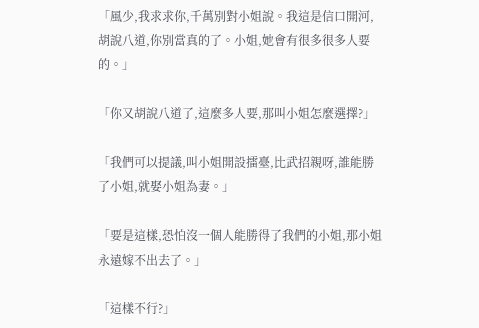「風少,我求求你,千萬別對小姐說。我這是信口開河,胡說八道,你別當真的了。小姐,她會有很多很多人要的。」

「你又胡說八道了,這麼多人要,那叫小姐怎麼選擇?」

「我們可以提議,叫小姐開設擂臺,比武招親呀,誰能勝了小姐,就娶小姐為妻。」

「要是這樣,恐怕沒一個人能勝得了我們的小姐,那小姐永遠嫁不出去了。」

「這樣不行?」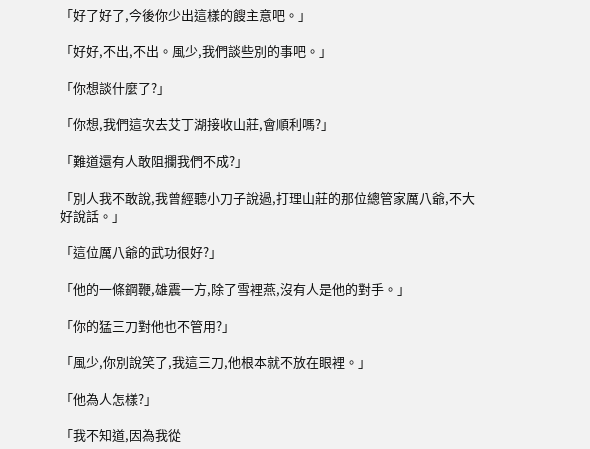「好了好了,今後你少出這樣的餿主意吧。」

「好好,不出,不出。風少,我們談些別的事吧。」

「你想談什麼了?」

「你想,我們這次去艾丁湖接收山莊,會順利嗎?」

「難道還有人敢阻攔我們不成?」

「別人我不敢說,我曾經聽小刀子說過,打理山莊的那位總管家厲八爺,不大好說話。」

「這位厲八爺的武功很好?」

「他的一條鋼鞭,雄震一方,除了雪裡燕,沒有人是他的對手。」

「你的猛三刀對他也不管用?」

「風少,你別說笑了,我這三刀,他根本就不放在眼裡。」

「他為人怎樣?」

「我不知道,因為我從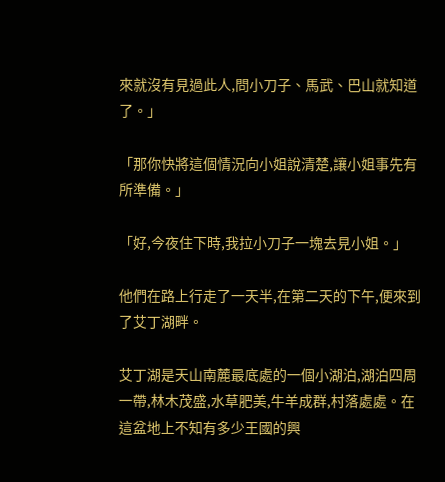來就沒有見過此人,問小刀子、馬武、巴山就知道了。」

「那你快將這個情況向小姐說清楚,讓小姐事先有所準備。」

「好,今夜住下時,我拉小刀子一塊去見小姐。」

他們在路上行走了一天半,在第二天的下午,便來到了艾丁湖畔。

艾丁湖是天山南麓最底處的一個小湖泊,湖泊四周一帶,林木茂盛,水草肥美,牛羊成群,村落處處。在這盆地上不知有多少王國的興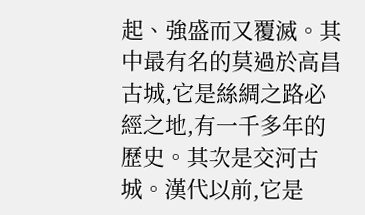起、強盛而又覆滅。其中最有名的莫過於高昌古城,它是絲綢之路必經之地,有一千多年的歷史。其次是交河古城。漢代以前,它是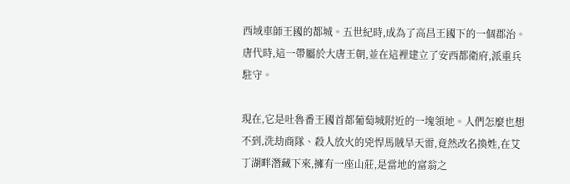西域車師王國的都城。五世紀時,成為了高昌王國下的一個郡治。唐代時,這一帶屬於大唐王朝,並在這裡建立了安西都衛府,派重兵駐守。

現在,它是吐魯番王國首都葡萄城附近的一塊領地。人們怎麼也想不到,洗劫商隊、殺人放火的兇悍馬賊旱天雷,竟然改名換姓,在艾丁湖畔潛藏下來,擁有一座山莊,是當地的富翁之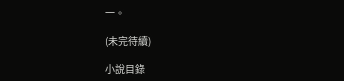一。

(未完待續)

小說目錄